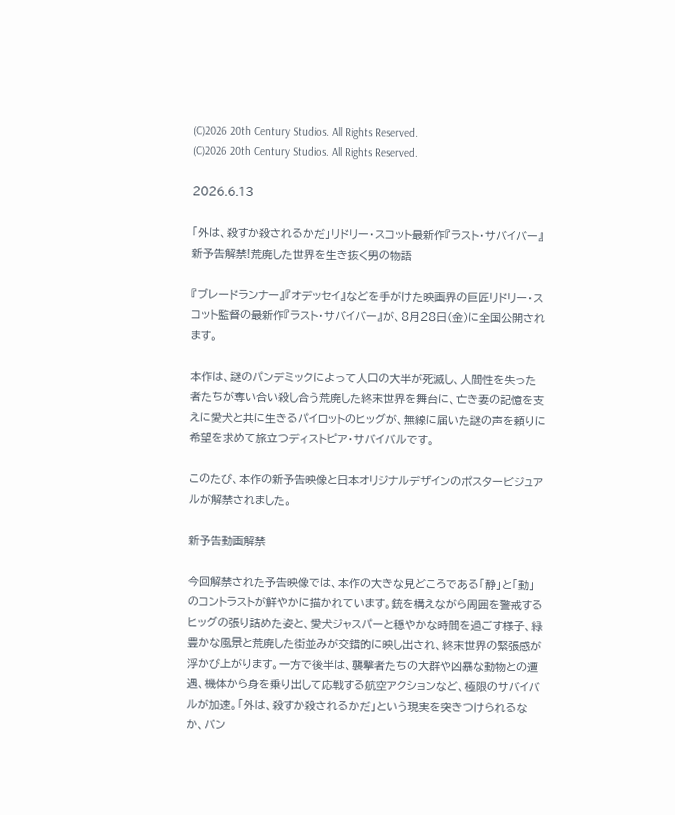(C)2026 20th Century Studios. All Rights Reserved.
(C)2026 20th Century Studios. All Rights Reserved.

2026.6.13

「外は、殺すか殺されるかだ」リドリー・スコット最新作『ラスト・サバイバー』新予告解禁!荒廃した世界を生き抜く男の物語

『ブレードランナー』『オデッセイ』などを手がけた映画界の巨匠リドリー・スコット監督の最新作『ラスト・サバイバー』が、8月28日(金)に全国公開されます。

本作は、謎のパンデミックによって人口の大半が死滅し、人間性を失った者たちが奪い合い殺し合う荒廃した終末世界を舞台に、亡き妻の記憶を支えに愛犬と共に生きるパイロットのヒッグが、無線に届いた謎の声を頼りに希望を求めて旅立つディストピア・サバイバルです。

このたび、本作の新予告映像と日本オリジナルデザインのポスタービジュアルが解禁されました。

新予告動画解禁

今回解禁された予告映像では、本作の大きな見どころである「静」と「動」のコントラストが鮮やかに描かれています。銃を構えながら周囲を警戒するヒッグの張り詰めた姿と、愛犬ジャスパーと穏やかな時間を過ごす様子、緑豊かな風景と荒廃した街並みが交錯的に映し出され、終末世界の緊張感が浮かび上がります。一方で後半は、襲撃者たちの大群や凶暴な動物との遭遇、機体から身を乗り出して応戦する航空アクションなど、極限のサバイバルが加速。「外は、殺すか殺されるかだ」という現実を突きつけられるなか、バン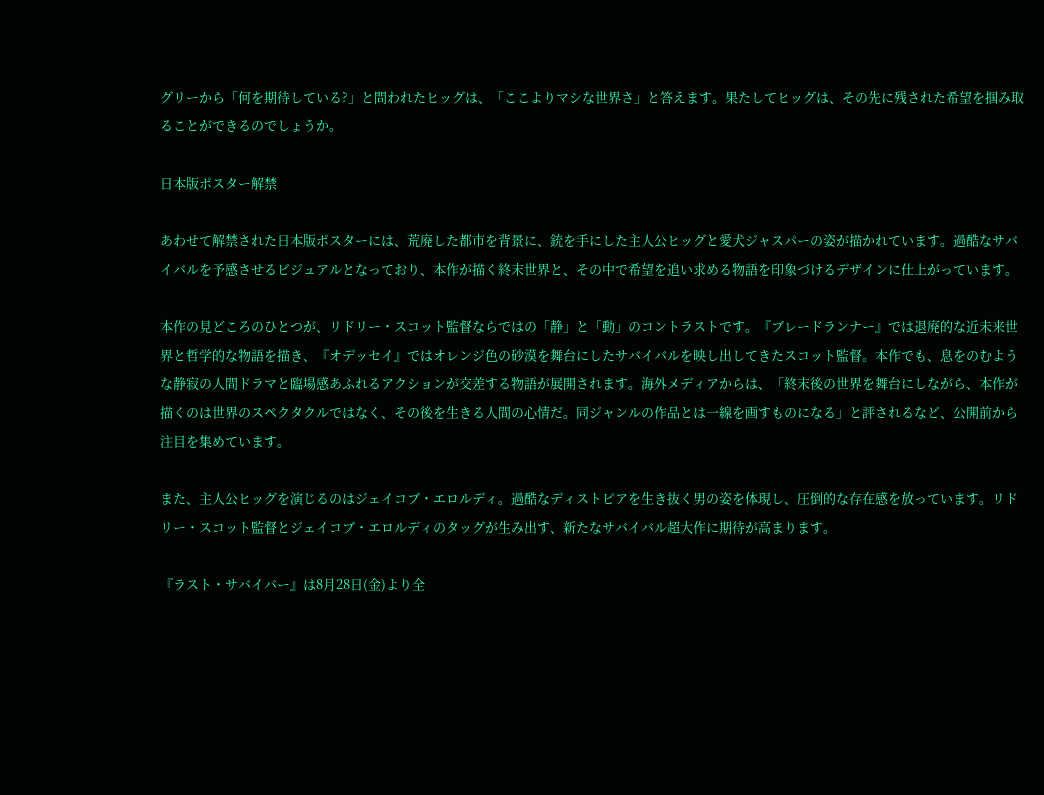グリーから「何を期待している?」と問われたヒッグは、「ここよりマシな世界さ」と答えます。果たしてヒッグは、その先に残された希望を掴み取ることができるのでしょうか。

日本版ポスター解禁

あわせて解禁された日本版ポスターには、荒廃した都市を背景に、銃を手にした主人公ヒッグと愛犬ジャスパーの姿が描かれています。過酷なサバイバルを予感させるビジュアルとなっており、本作が描く終末世界と、その中で希望を追い求める物語を印象づけるデザインに仕上がっています。

本作の見どころのひとつが、リドリー・スコット監督ならではの「静」と「動」のコントラストです。『ブレードランナー』では退廃的な近未来世界と哲学的な物語を描き、『オデッセイ』ではオレンジ色の砂漠を舞台にしたサバイバルを映し出してきたスコット監督。本作でも、息をのむような静寂の人間ドラマと臨場感あふれるアクションが交差する物語が展開されます。海外メディアからは、「終末後の世界を舞台にしながら、本作が描くのは世界のスペクタクルではなく、その後を生きる人間の心情だ。同ジャンルの作品とは一線を画すものになる」と評されるなど、公開前から注目を集めています。

また、主人公ヒッグを演じるのはジェイコブ・エロルディ。過酷なディストピアを生き抜く男の姿を体現し、圧倒的な存在感を放っています。リドリー・スコット監督とジェイコブ・エロルディのタッグが生み出す、新たなサバイバル超大作に期待が高まります。

『ラスト・サバイバー』は8月28日(金)より全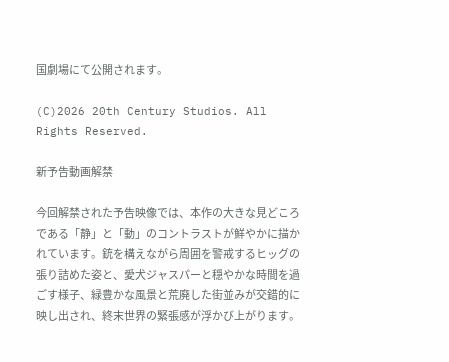国劇場にて公開されます。

(C)2026 20th Century Studios. All Rights Reserved.

新予告動画解禁

今回解禁された予告映像では、本作の大きな見どころである「静」と「動」のコントラストが鮮やかに描かれています。銃を構えながら周囲を警戒するヒッグの張り詰めた姿と、愛犬ジャスパーと穏やかな時間を過ごす様子、緑豊かな風景と荒廃した街並みが交錯的に映し出され、終末世界の緊張感が浮かび上がります。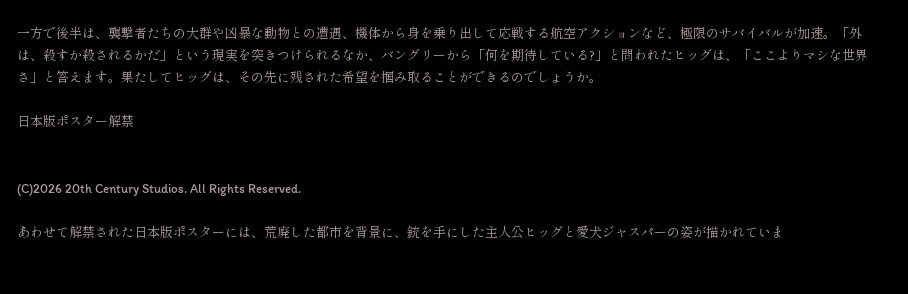一方で後半は、襲撃者たちの大群や凶暴な動物との遭遇、機体から身を乗り出して応戦する航空アクションなど、極限のサバイバルが加速。「外は、殺すか殺されるかだ」という現実を突きつけられるなか、バングリーから「何を期待している?」と問われたヒッグは、「ここよりマシな世界さ」と答えます。果たしてヒッグは、その先に残された希望を掴み取ることができるのでしょうか。

日本版ポスター解禁


(C)2026 20th Century Studios. All Rights Reserved.

あわせて解禁された日本版ポスターには、荒廃した都市を背景に、銃を手にした主人公ヒッグと愛犬ジャスパーの姿が描かれていま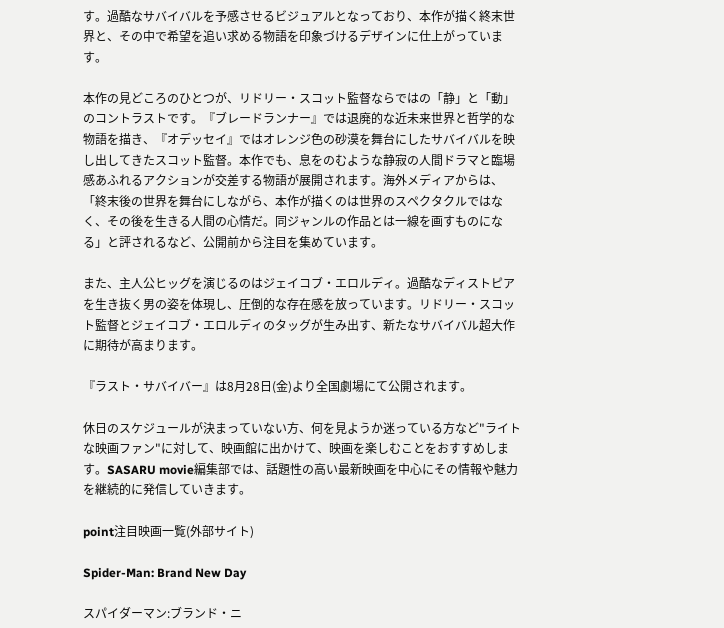す。過酷なサバイバルを予感させるビジュアルとなっており、本作が描く終末世界と、その中で希望を追い求める物語を印象づけるデザインに仕上がっています。

本作の見どころのひとつが、リドリー・スコット監督ならではの「静」と「動」のコントラストです。『ブレードランナー』では退廃的な近未来世界と哲学的な物語を描き、『オデッセイ』ではオレンジ色の砂漠を舞台にしたサバイバルを映し出してきたスコット監督。本作でも、息をのむような静寂の人間ドラマと臨場感あふれるアクションが交差する物語が展開されます。海外メディアからは、「終末後の世界を舞台にしながら、本作が描くのは世界のスペクタクルではなく、その後を生きる人間の心情だ。同ジャンルの作品とは一線を画すものになる」と評されるなど、公開前から注目を集めています。

また、主人公ヒッグを演じるのはジェイコブ・エロルディ。過酷なディストピアを生き抜く男の姿を体現し、圧倒的な存在感を放っています。リドリー・スコット監督とジェイコブ・エロルディのタッグが生み出す、新たなサバイバル超大作に期待が高まります。

『ラスト・サバイバー』は8月28日(金)より全国劇場にて公開されます。

休日のスケジュールが決まっていない方、何を見ようか迷っている方など"ライトな映画ファン"に対して、映画館に出かけて、映画を楽しむことをおすすめします。SASARU movie編集部では、話題性の高い最新映画を中心にその情報や魅力を継続的に発信していきます。

point注目映画一覧(外部サイト)

Spider-Man: Brand New Day

スパイダーマン:ブランド・ニ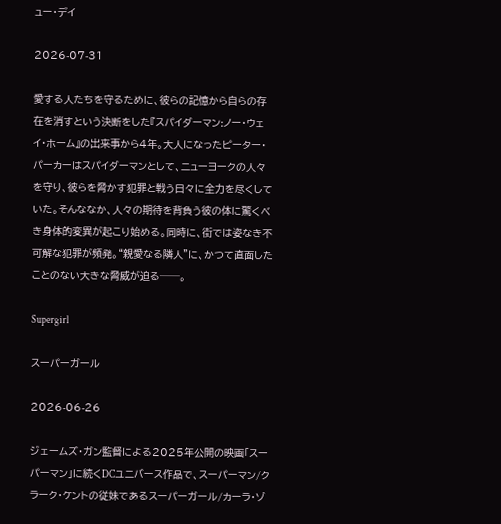ュー・デイ

2026-07-31

愛する人たちを守るために、彼らの記憶から自らの存在を消すという決断をした『スパイダーマン:ノー・ウェイ・ホーム』の出来事から4年。大人になったピーター・パーカーはスパイダーマンとして、ニューヨークの人々を守り、彼らを脅かす犯罪と戦う日々に全力を尽くしていた。そんななか、人々の期待を背負う彼の体に驚くべき身体的変異が起こり始める。同時に、街では姿なき不可解な犯罪が頻発。“親愛なる隣人”に、かつて直面したことのない大きな脅威が迫る──。

Supergirl

スーパーガール

2026-06-26

ジェームズ・ガン監督による2025年公開の映画「スーパーマン」に続くDCユニバース作品で、スーパーマン/クラーク・ケントの従妹であるスーパーガール/カーラ・ゾ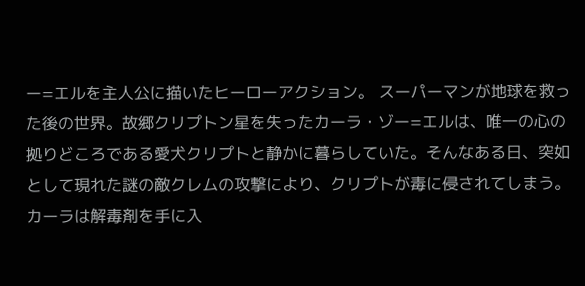ー=エルを主人公に描いたヒーローアクション。 スーパーマンが地球を救った後の世界。故郷クリプトン星を失ったカーラ・ゾー=エルは、唯一の心の拠りどころである愛犬クリプトと静かに暮らしていた。そんなある日、突如として現れた謎の敵クレムの攻撃により、クリプトが毒に侵されてしまう。カーラは解毒剤を手に入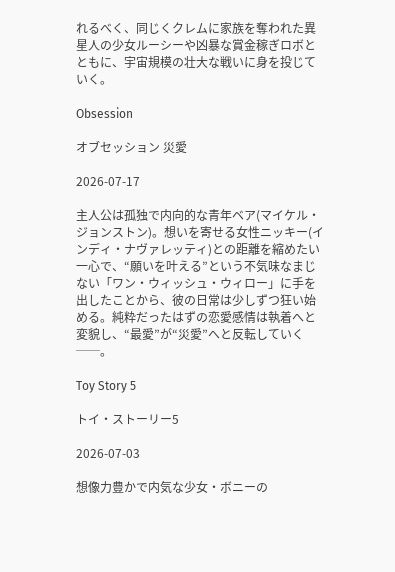れるべく、同じくクレムに家族を奪われた異星人の少女ルーシーや凶暴な賞金稼ぎロボとともに、宇宙規模の壮大な戦いに身を投じていく。

Obsession

オブセッション 災愛

2026-07-17

主人公は孤独で内向的な青年ベア(マイケル・ジョンストン)。想いを寄せる女性ニッキー(インディ・ナヴァレッティ)との距離を縮めたい一心で、“願いを叶える”という不気味なまじない「ワン・ウィッシュ・ウィロー」に手を出したことから、彼の日常は少しずつ狂い始める。純粋だったはずの恋愛感情は執着へと変貌し、“最愛”が“災愛”へと反転していく──。

Toy Story 5

トイ・ストーリー5

2026-07-03

想像力豊かで内気な少女・ボニーの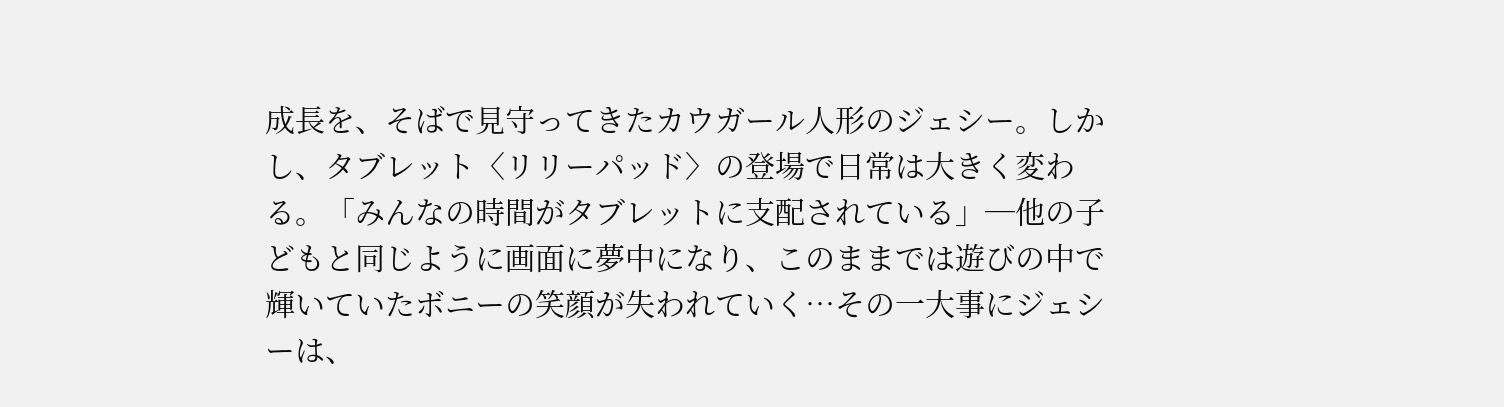成長を、そばで見守ってきたカウガール人形のジェシー。しかし、タブレット〈リリーパッド〉の登場で日常は大きく変わる。「みんなの時間がタブレットに支配されている」─他の子どもと同じように画面に夢中になり、このままでは遊びの中で輝いていたボニーの笑顔が失われていく…その一大事にジェシーは、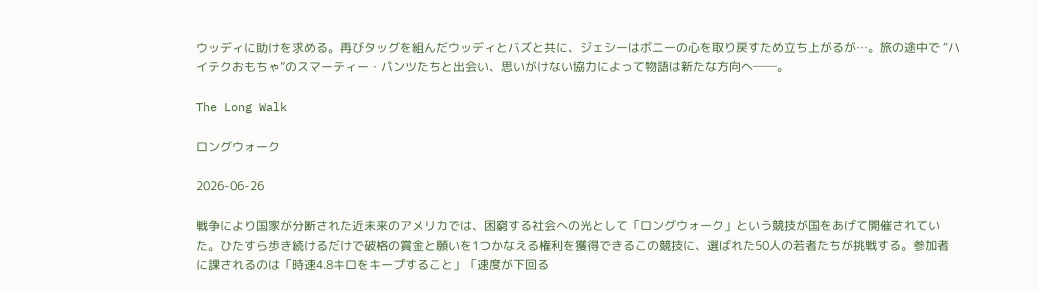ウッディに助けを求める。再びタッグを組んだウッディとバズと共に、ジェシーはボニーの心を取り戻すため立ち上がるが…。旅の途中で “ハイテクおもちゃ”のスマーティー・パンツたちと出会い、思いがけない協力によって物語は新たな方向へ──。

The Long Walk

ロングウォーク

2026-06-26

戦争により国家が分断された近未来のアメリカでは、困窮する社会への光として「ロングウォーク」という競技が国をあげて開催されていた。ひたすら歩き続けるだけで破格の賞金と願いを1つかなえる権利を獲得できるこの競技に、選ばれた50人の若者たちが挑戦する。参加者に課されるのは「時速4.8キロをキープすること」「速度が下回る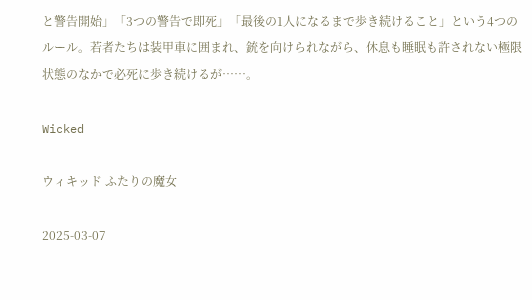と警告開始」「3つの警告で即死」「最後の1人になるまで歩き続けること」という4つのルール。若者たちは装甲車に囲まれ、銃を向けられながら、休息も睡眠も許されない極限状態のなかで必死に歩き続けるが……。

Wicked

ウィキッド ふたりの魔女

2025-03-07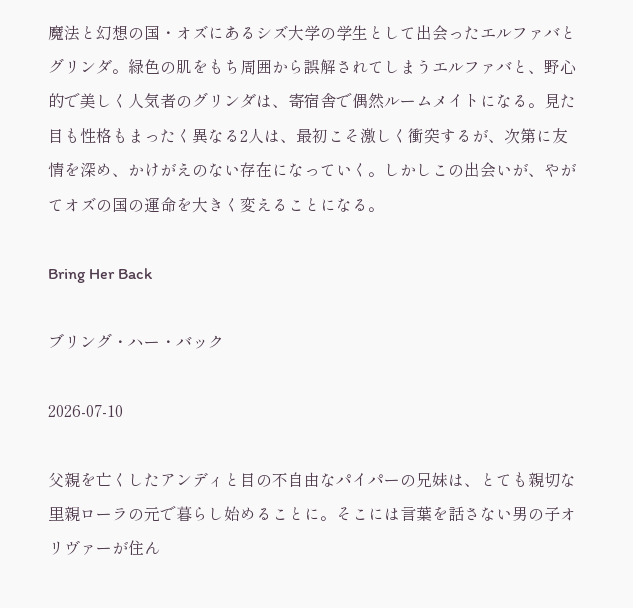魔法と幻想の国・オズにあるシズ大学の学生として出会ったエルファバとグリンダ。緑色の肌をもち周囲から誤解されてしまうエルファバと、野心的で美しく人気者のグリンダは、寄宿舎で偶然ルームメイトになる。見た目も性格もまったく異なる2人は、最初こそ激しく衝突するが、次第に友情を深め、かけがえのない存在になっていく。しかしこの出会いが、やがてオズの国の運命を大きく変えることになる。

Bring Her Back

ブリング・ハー・バック

2026-07-10

父親を亡くしたアンディと目の不自由なパイパーの兄妹は、とても親切な里親ローラの元で暮らし始めることに。そこには言葉を話さない男の子オリヴァーが住ん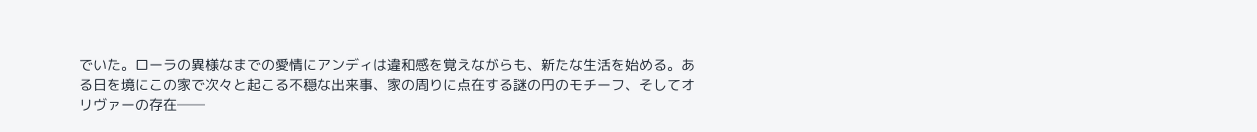でいた。ローラの異様なまでの愛情にアンディは違和感を覚えながらも、新たな生活を始める。ある日を境にこの家で次々と起こる不穏な出来事、家の周りに点在する謎の円のモチーフ、そしてオリヴァーの存在──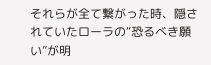それらが全て繋がった時、隠されていたローラの“恐るべき願い”が明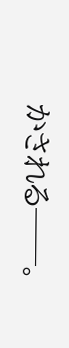かされる──。